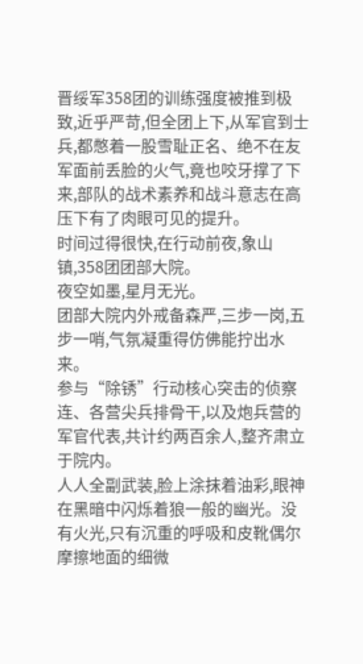晋绥军358团的训练强度被推到极致,近乎严苛,但全团上下,从军官到士兵,都憋着一股雪耻正名、绝不在友军面前丢脸的火气,竟也咬牙撑了下来,部队的战术素养和战斗意志在高压下有了肉眼可见的提升。
时间过得很快,在行动前夜,象山镇,358团团部大院。
夜空如墨,星月无光。
团部大院内外戒备森严,三步一岗,五步一哨,气氛凝重得仿佛能拧出水来。
参与“除锈”行动核心突击的侦察连、各营尖兵排骨干,以及炮兵营的军官代表,共计约两百余人,整齐肃立于院内。
人人全副武装,脸上涂抹着油彩,眼神在黑暗中闪烁着狼一般的幽光。没有火光,只有沉重的呼吸和皮靴偶尔摩擦地面的细微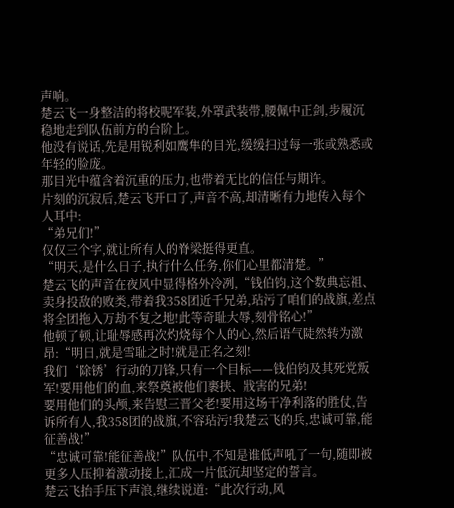声响。
楚云飞一身整洁的将校呢军装,外罩武装带,腰佩中正剑,步履沉稳地走到队伍前方的台阶上。
他没有说话,先是用锐利如鹰隼的目光,缓缓扫过每一张或熟悉或年轻的脸庞。
那目光中蕴含着沉重的压力,也带着无比的信任与期许。
片刻的沉寂后,楚云飞开口了,声音不高,却清晰有力地传入每个人耳中:
“弟兄们!”
仅仅三个字,就让所有人的脊梁挺得更直。
“明天,是什么日子,执行什么任务,你们心里都清楚。”
楚云飞的声音在夜风中显得格外冷冽,“钱伯钧,这个数典忘祖、卖身投敌的败类,带着我358团近千兄弟,玷污了咱们的战旗,差点将全团拖入万劫不复之地!此等奇耻大辱,刻骨铭心!”
他顿了顿,让耻辱感再次灼烧每个人的心,然后语气陡然转为激昂:“明日,就是雪耻之时!就是正名之刻!
我们‘除锈’行动的刀锋,只有一个目标——钱伯钧及其死党叛军!要用他们的血,来祭奠被他们裹挟、戕害的兄弟!
要用他们的头颅,来告慰三晋父老!要用这场干净利落的胜仗,告诉所有人,我358团的战旗,不容玷污!我楚云飞的兵,忠诚可靠,能征善战!”
“忠诚可靠!能征善战!”队伍中,不知是谁低声吼了一句,随即被更多人压抑着激动接上,汇成一片低沉却坚定的誓言。
楚云飞抬手压下声浪,继续说道:“此次行动,风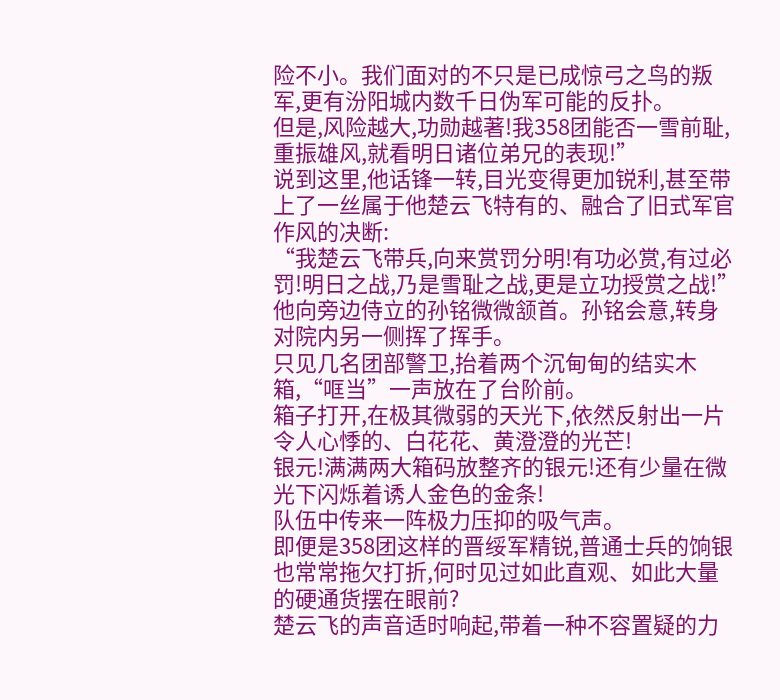险不小。我们面对的不只是已成惊弓之鸟的叛军,更有汾阳城内数千日伪军可能的反扑。
但是,风险越大,功勋越著!我358团能否一雪前耻,重振雄风,就看明日诸位弟兄的表现!”
说到这里,他话锋一转,目光变得更加锐利,甚至带上了一丝属于他楚云飞特有的、融合了旧式军官作风的决断:
“我楚云飞带兵,向来赏罚分明!有功必赏,有过必罚!明日之战,乃是雪耻之战,更是立功授赏之战!”
他向旁边侍立的孙铭微微颔首。孙铭会意,转身对院内另一侧挥了挥手。
只见几名团部警卫,抬着两个沉甸甸的结实木箱,“哐当”一声放在了台阶前。
箱子打开,在极其微弱的天光下,依然反射出一片令人心悸的、白花花、黄澄澄的光芒!
银元!满满两大箱码放整齐的银元!还有少量在微光下闪烁着诱人金色的金条!
队伍中传来一阵极力压抑的吸气声。
即便是358团这样的晋绥军精锐,普通士兵的饷银也常常拖欠打折,何时见过如此直观、如此大量的硬通货摆在眼前?
楚云飞的声音适时响起,带着一种不容置疑的力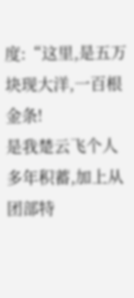度:“这里,是五万块现大洋,一百根金条!
是我楚云飞个人多年积蓄,加上从团部特